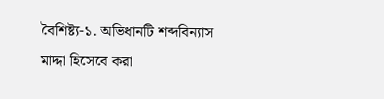বৈশিষ্ট্য-১. অভিধানটি শব্দবিন্যাস মাদ্দা হিসেবে করা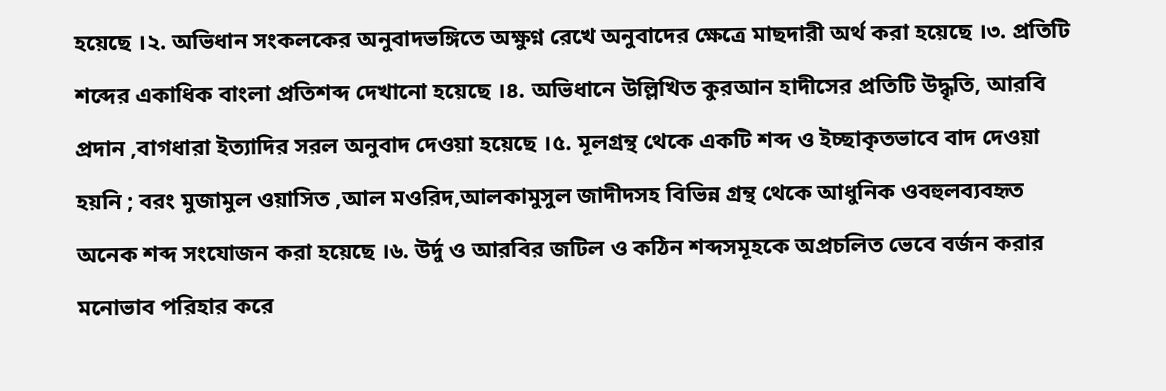হয়েছে ।২. অভিধান সংকলকের অনুবাদভঙ্গিতে অক্ষুণ্ন রেখে অনুবাদের ক্ষেত্রে মাছদারী অর্থ করা হয়েছে ।৩. প্রতিটি শব্দের একাধিক বাংলা প্রতিশব্দ দেখানো হয়েছে ।৪. অভিধানে উল্লিখিত কুরআন হাদীসের প্রতিটি উদ্ধৃতি, আরবি প্রদান ,বাগধারা ইত্যাদির সরল অনুবাদ দেওয়া হয়েছে ।৫. মূলগ্রন্থ থেকে একটি শব্দ ও ইচ্ছাকৃতভাবে বাদ দেওয়া হয়নি ; বরং মুজামুল ওয়াসিত ,আল মওরিদ,আলকামুসুল জাদীদসহ বিভিন্ন গ্রন্থ থেকে আধুনিক ওবহুলব্যবহৃত অনেক শব্দ সংযোজন করা হয়েছে ।৬. উর্দু ও আরবির জটিল ও কঠিন শব্দসমূহকে অপ্রচলিত ভেবে বর্জন করার মনোভাব পরিহার করে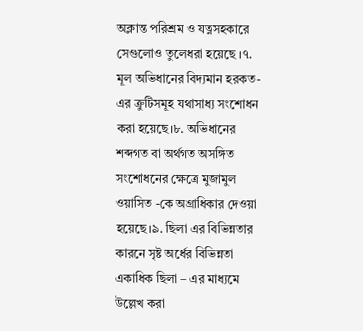অক্লান্ত পরিশ্রম ও যত্নসহকারে সেগুলোও তুলেধরা হয়েছে ।৭. মূল অভিধানের বিদ্যমান হরকত- এর ক্রুটিসমূহ যথাসাধ্য সংশোধন করা হয়েছে।৮. অভিধানের শব্দগত বা অর্থগত অসঙ্গিত সংশোধনের ক্ষেত্রে মুজামুল ওয়াসিত -কে অগ্রাধিকার দেওয়া হয়েছে।৯. ছিলা এর বিভিন্নতার কারনে সৃষ্ট অর্ধের বিভিন্নতা একাধিক ছিলা – এর মাধ্যমে উল্লেখ করা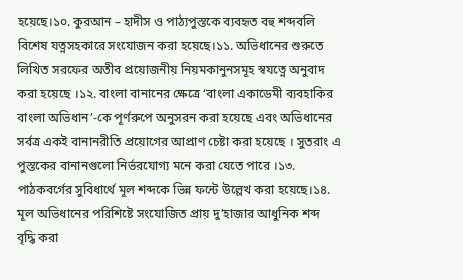হয়েছে।১০. কুরআন – হাদীস ও পাঠ্যপুস্তকে ব্যবহৃত বহু শব্দবলি বিশেষ যত্নসহকারে সংযোজন করা হয়েছে।১১. অভিধানের শুরুতে লিখিত সরফের অতীব প্রয়োজনীয় নিয়মকানুনসমূহ স্বযত্নে অনুবাদ করা হয়েছে ।১২. বাংলা বানানের ক্ষেত্রে ‘বাংলা একাডেমী ব্যবহাকির বাংলা অভিধান’-কে পূর্ণরুপে অনুসরন করা হয়েছে এবং অভিধানের সর্বত্র একই বানানরীতি প্রয়োগের আপ্রাণ চেষ্টা করা হয়েছে । সুতরাং এ পুস্তকের বানানগুলো নির্ভরযোগ্য মনে করা যেতে পারে ।১৩. পাঠকবর্গের সুবিধার্থে মূল শব্দকে ভিন্ন ফন্টে উল্লেখ করা হয়েছে।১৪. মূল অভিধানের পরিশিষ্টে সংযোজিত প্রায় দু’হাজার আধুনিক শব্দ বৃদ্ধি করা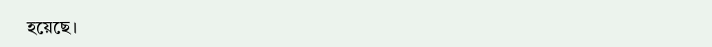হয়েছে।